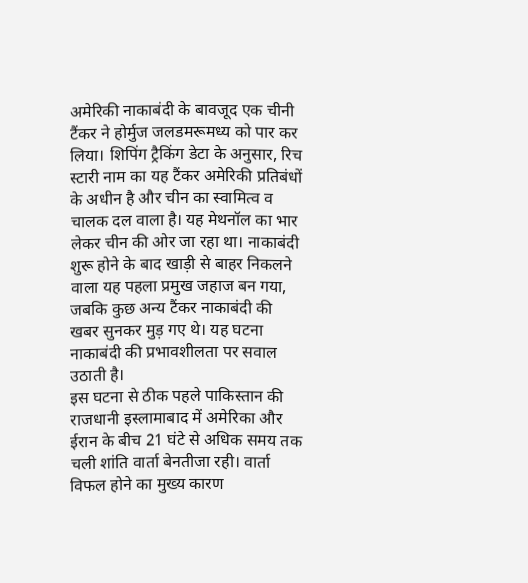अमेरिकी नाकाबंदी के बावजूद एक चीनी टैंकर ने होर्मुज जलडमरूमध्य को पार कर लिया। शिपिंग ट्रैकिंग डेटा के अनुसार, रिच स्टारी नाम का यह टैंकर अमेरिकी प्रतिबंधों के अधीन है और चीन का स्वामित्व व चालक दल वाला है। यह मेथनॉल का भार लेकर चीन की ओर जा रहा था। नाकाबंदी शुरू होने के बाद खाड़ी से बाहर निकलने वाला यह पहला प्रमुख जहाज बन गया, जबकि कुछ अन्य टैंकर नाकाबंदी की खबर सुनकर मुड़ गए थे। यह घटना नाकाबंदी की प्रभावशीलता पर सवाल उठाती है।
इस घटना से ठीक पहले पाकिस्तान की राजधानी इस्लामाबाद में अमेरिका और ईरान के बीच 21 घंटे से अधिक समय तक चली शांति वार्ता बेनतीजा रही। वार्ता विफल होने का मुख्य कारण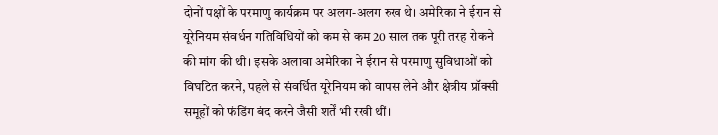दोनों पक्षों के परमाणु कार्यक्रम पर अलग-अलग रुख थे। अमेरिका ने ईरान से यूरेनियम संवर्धन गतिविधियों को कम से कम 20 साल तक पूरी तरह रोकने की मांग की थी। इसके अलावा अमेरिका ने ईरान से परमाणु सुविधाओं को विघटित करने, पहले से संवर्धित यूरेनियम को वापस लेने और क्षेत्रीय प्रॉक्सी समूहों को फंडिंग बंद करने जैसी शर्तें भी रखी थीं।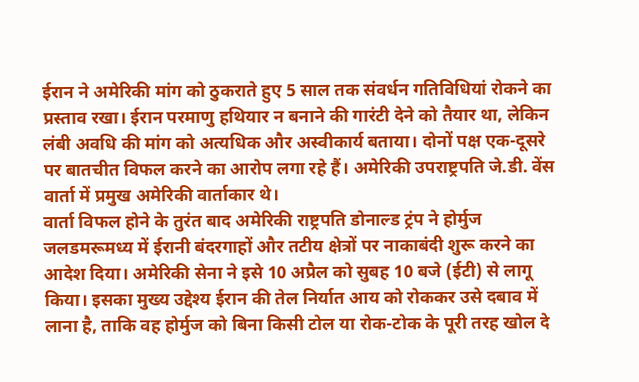ईरान ने अमेरिकी मांग को ठुकराते हुए 5 साल तक संवर्धन गतिविधियां रोकने का प्रस्ताव रखा। ईरान परमाणु हथियार न बनाने की गारंटी देने को तैयार था, लेकिन लंबी अवधि की मांग को अत्यधिक और अस्वीकार्य बताया। दोनों पक्ष एक-दूसरे पर बातचीत विफल करने का आरोप लगा रहे हैं। अमेरिकी उपराष्ट्रपति जे.डी. वेंस वार्ता में प्रमुख अमेरिकी वार्ताकार थे।
वार्ता विफल होने के तुरंत बाद अमेरिकी राष्ट्रपति डोनाल्ड ट्रंप ने होर्मुज जलडमरूमध्य में ईरानी बंदरगाहों और तटीय क्षेत्रों पर नाकाबंदी शुरू करने का आदेश दिया। अमेरिकी सेना ने इसे 10 अप्रैल को सुबह 10 बजे (ईटी) से लागू किया। इसका मुख्य उद्देश्य ईरान की तेल निर्यात आय को रोककर उसे दबाव में लाना है, ताकि वह होर्मुज को बिना किसी टोल या रोक-टोक के पूरी तरह खोल दे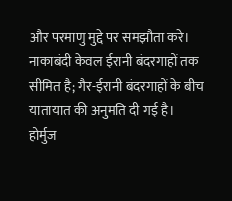और परमाणु मुद्दे पर समझौता करे। नाकाबंदी केवल ईरानी बंदरगाहों तक सीमित है; गैर-ईरानी बंदरगाहों के बीच यातायात की अनुमति दी गई है।
होर्मुज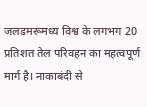जलडमरूमध्य विश्व के लगभग 20 प्रतिशत तेल परिवहन का महत्वपूर्ण मार्ग है। नाकाबंदी से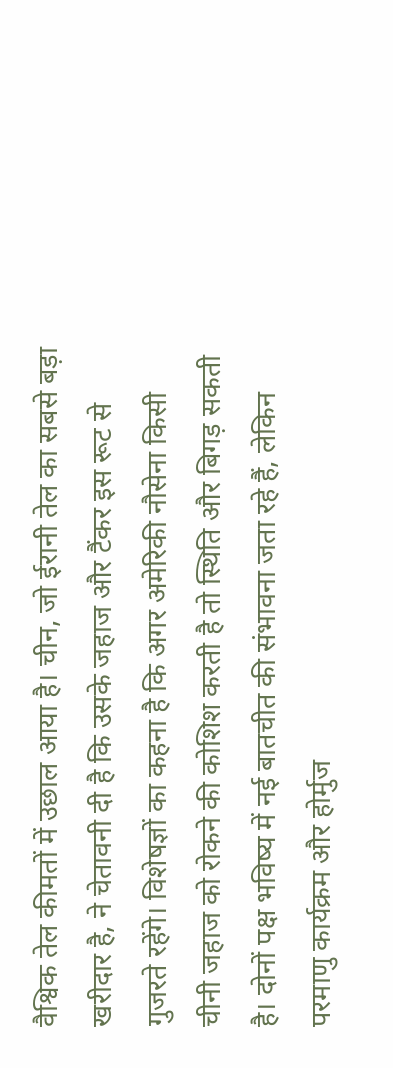वैश्विक तेल कीमतों में उछाल आया है। चीन, जो ईरानी तेल का सबसे बड़ा खरीदार है, ने चेतावनी दी है कि उसके जहाज और टैंकर इस रूट से गुजरते रहेंगे। विशेषज्ञों का कहना है कि अगर अमेरिकी नौसेना किसी चीनी जहाज को रोकने की कोशिश करती है तो स्थिति और बिगड़ सकती है। दोनों पक्ष भविष्य में नई बातचीत की संभावना जता रहे हैं, लेकिन परमाणु कार्यक्रम और होर्मुज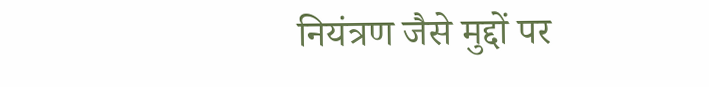नियंत्रण जैसे मुद्दों पर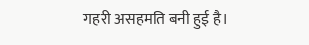गहरी असहमति बनी हुई है।